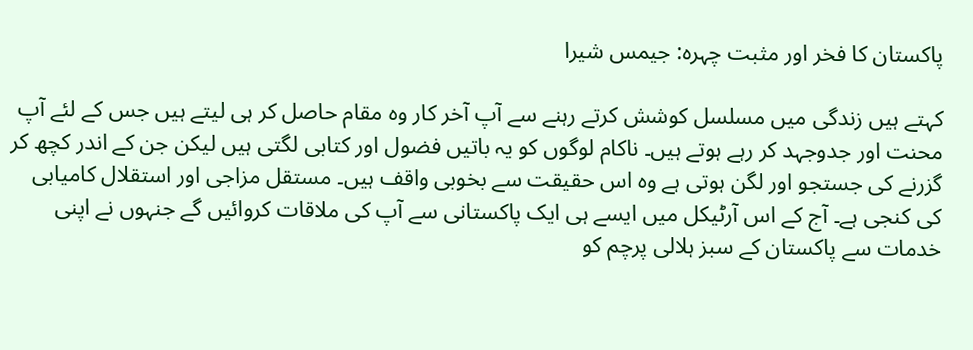پاکستان کا فخر اور مثبت چہرہ: جیمس شیرا

کہتے ہیں زندگی میں مسلسل کوشش کرتے رہنے سے آپ آخر کار وہ مقام حاصل کر ہی لیتے ہیں جس کے لئے آپ محنت اور جدوجہد کر رہے ہوتے ہیں۔ ناکام لوگوں کو یہ باتیں فضول اور کتابی لگتی ہیں لیکن جن کے اندر کچھ کر گزرنے کی جستجو اور لگن ہوتی ہے وہ اس حقیقت سے بخوبی واقف ہیں۔ مستقل مزاجی اور استقلال کامیابی کی کنجی ہے۔ آج کے اس آرٹیکل میں ایسے ہی ایک پاکستانی سے آپ کی ملاقات کروائیں گے جنہوں نے اپنی خدمات سے پاکستان کے سبز ہلالی پرچم کو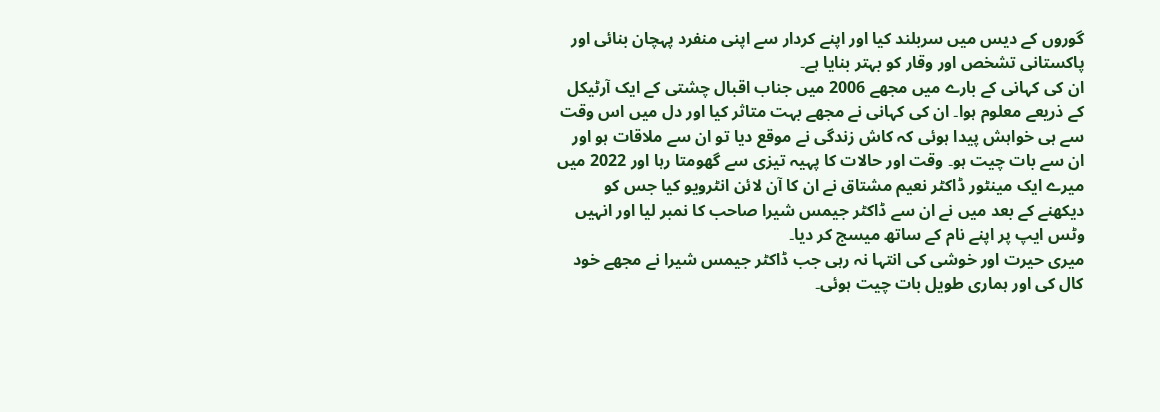گوروں کے دیس میں سربلند کیا اور اپنے کردار سے اپنی منفرد پہچان بنائی اور پاکستانی تشخص اور وقار کو بہتر بنایا ہے۔
ان کی کہانی کے بارے میں مجھے 2006 میں جناب اقبال چشتی کے ایک آرٹیکل کے ذریعے معلوم ہوا۔ ان کی کہانی نے مجھے بہت متاثر کیا اور دل میں اس وقت سے ہی خواہش پیدا ہوئی کہ کاش زندگی نے موقع دیا تو ان سے ملاقات ہو اور ان سے بات چیت ہو۔ وقت اور حالات کا پہیہ تیزی سے گھومتا رہا اور 2022 میں میرے ایک مینٹور ڈاکٹر نعیم مشتاق نے ان کا آن لائن انٹرویو کیا جس کو دیکھنے کے بعد میں نے ان سے ڈاکٹر جیمس شیرا صاحب کا نمبر لیا اور انہیں وٹس ایپ پر اپنے نام کے ساتھ میسج کر دیا۔
میری حیرت اور خوشی کی انتہا نہ رہی جب ڈاکٹر جیمس شیرا نے مجھے خود کال کی اور ہماری طویل بات چیت ہوئی۔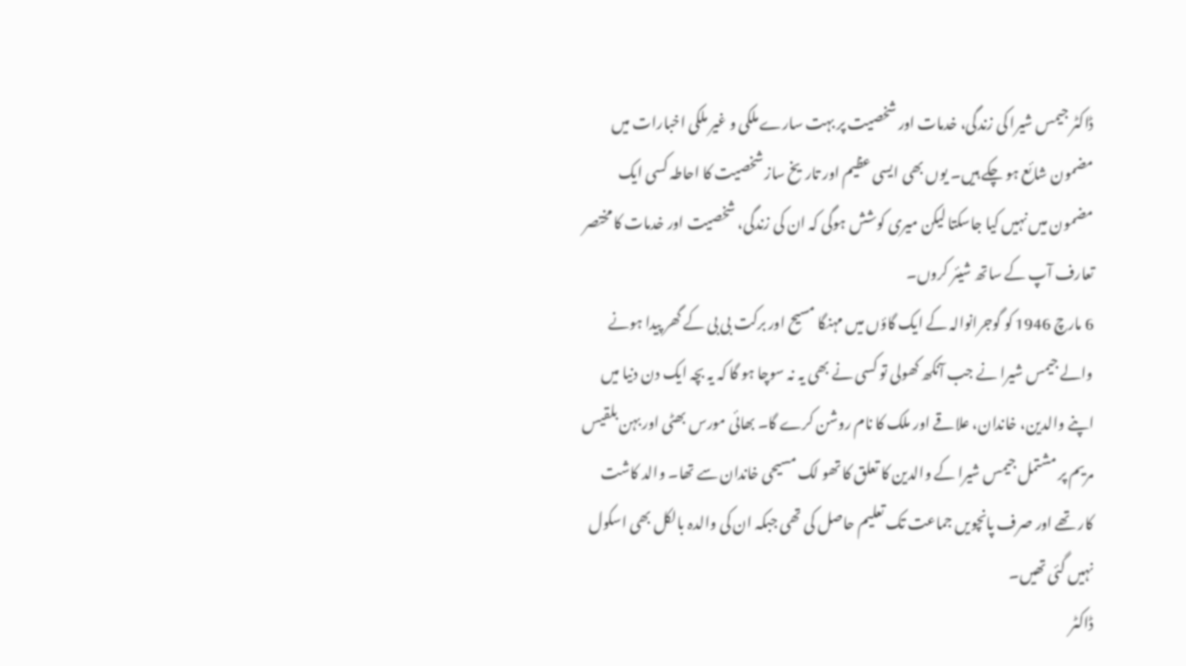ڈاکٹر جیمس شیرا کی زندگی، خدمات اور شخصیت پر بہت سارے ملکی و غیر ملکی اخبارات میں مضمون شائع ہو چکے ہیں۔ یوں بھی ایسی عظیم اور تاریخ ساز شخصیت کا احاطہ کسی ایک مضمون میں نہیں کیا جاسکتا لیکن میری کوشش ہوگی کہ ان کی زندگی، شخصیت اور خدمات کا مختصر تعارف آپ کے ساتھ شیئر کروں۔
6 مارچ 1946 کو گوجرانوالہ کے ایک گاؤں میں مہنگا مسیح اور برکت بی بی کے گھر پیدا ہونے والے جیمس شیرا نے جب آنکھ کھولی تو کسی نے بھی یہ نہ سوچا ہو گا کہ یہ بچہ ایک دن دنیا میں اپنے والدین، خاندان، علاقے اور ملک کا نام روشن کرے گا۔ بھائی مورس بھٹی اور بہن بلقیس مریم پر مشتمل جیمس شیرا کے والدین کا تعلق کا تھو لک مسیحی خاندان سے تھا۔ والد کاشت کار تھے اور صرف پانچویں جماعت تک تعلیم حاصل کی تھی جبکہ ان کی والدہ بالکل بھی اسکول نہیں گئی تھیں۔
ڈاکٹر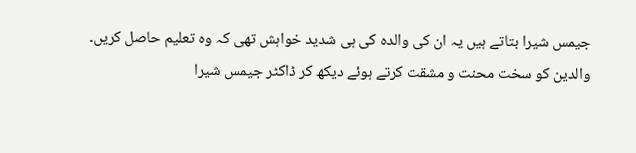جیمس شیرا بتاتے ہیں یہ ان کی والدہ کی ہی شدید خواہش تھی کہ وہ تعلیم حاصل کریں۔ والدین کو سخت محنت و مشقت کرتے ہوئے دیکھ کر ڈاکٹر جیمس شیرا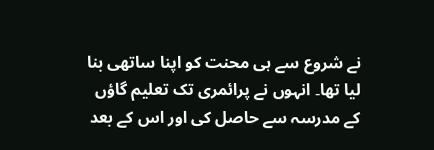نے شروع سے ہی محنت کو اپنا ساتھی بنا لیا تھا۔ انہوں نے پرائمری تک تعلیم گاؤں کے مدرسہ سے حاصل کی اور اس کے بعد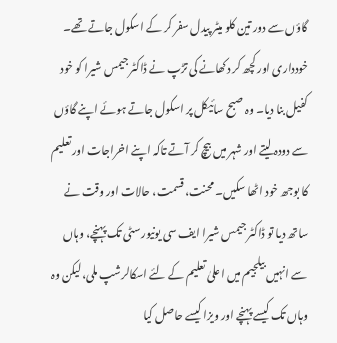گاؤں سے دور تین کلو میٹر پیدل سفر کر کے اسکول جاتے تھے۔ خودداری اور کچھ کر دکھانے کی تڑپ نے ڈاکٹر جیمس شیرا کو خود کفیل بنا دیا۔ وہ صبح سائیکل پر اسکول جاتے ہوئے اپنے گاؤں سے دودہ لیتے اور شہر میں بیچ کر آتے تاکہ اپنے اخراجات اور تعلیم کا بوجھ خود اٹھا سکیں۔ محنت، قسمت، حالات اور وقت نے ساتھ دیا تو ڈاکٹر جیمس شیرا ایف سی یونیورسٹی تک پہنچے، وہاں سے انہیں بیلجیم میں اعلیٰ تعلیم کے لئے اسکالرشپ ملی، لیکن وہ وہاں تک کیسے پہنچے اور ویزا کیسے حاصل کیا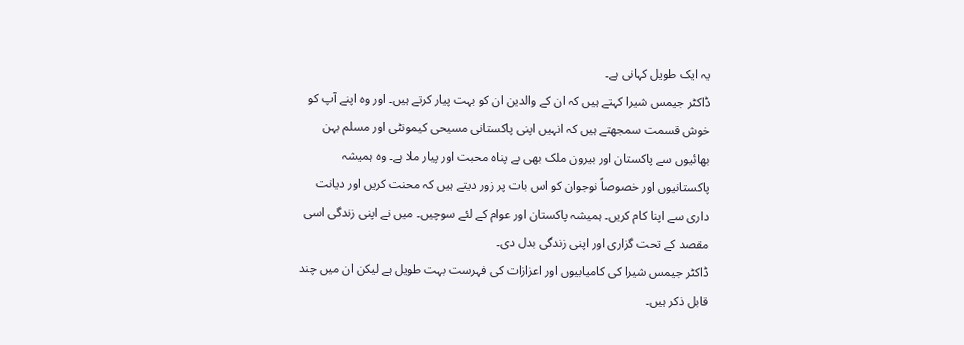یہ ایک طویل کہانی ہے۔
ڈاکٹر جیمس شیرا کہتے ہیں کہ ان کے والدین ان کو بہت پیار کرتے ہیں۔ اور وہ اپنے آپ کو خوش قسمت سمجھتے ہیں کہ انہیں اپنی پاکستانی مسیحی کیمونٹی اور مسلم بہن بھائیوں سے پاکستان اور بیرون ملک بھی بے پناہ محبت اور پیار ملا ہے۔ وہ ہمیشہ پاکستانیوں اور خصوصاً نوجوان کو اس بات پر زور دیتے ہیں کہ محنت کریں اور دیانت داری سے اپنا کام کریں۔ ہمیشہ پاکستان اور عوام کے لئے سوچیں۔ میں نے اپنی زندگی اسی مقصد کے تحت گزاری اور اپنی زندگی بدل دی۔
ڈاکٹر جیمس شیرا کی کامیابیوں اور اعزازات کی فہرست بہت طویل ہے لیکن ان میں چند قابل ذکر ہیں۔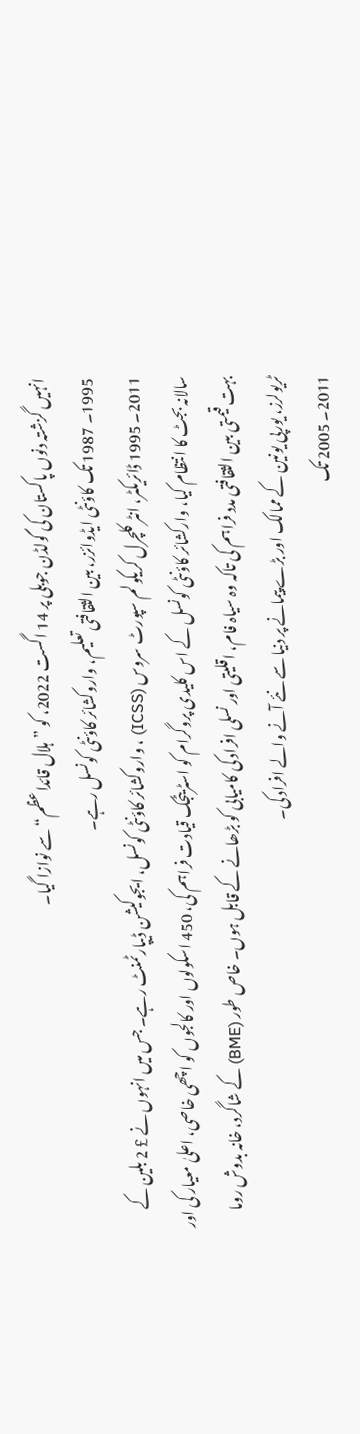انہیں گزشتہ دنوں پاکستان کی گولڈن جوبلی پر 14 اگست 2022، کو ”ہلال قائداعظم“ سے نوازا گیا۔
1995۔ 1987 تک کاؤنٹی ایڈوائزر، بین الثقافتی تعلیم، واروکشائر کاؤنٹی کونسل رہے۔
2011۔ 1995 ڈائریکٹر، انٹر کلچرل کریکولم سپورٹ سروس (ICSS) ، واروکشائر کاؤنٹی کونسل، ایجوکیشن ڈیپارٹمنٹ رہے۔ جس میں انہوں نے £ 2 بلین کے سالانہ بجٹ کا انتظام کیا، وارکشائر کاؤنٹی کونسل کے اس کلیدی پروگرام کو اسٹریٹجک قیادت فراہم کی، 450 اسکولوں اور کالجوں کو اچھی خاصی، اعلیٰ معیار کی اور بہت قیمتی بین الثقافتی مدد فراہم کی تاکہ وہ سیاہ فام، اقلیتی اور نسلی افراد کی کامیابی کو بڑھانے کے قابل ہوں۔ خاص طور (BME) کے شاگرد، خانہ بدوش روما ٹریولرز، یورپی یونین کے ممالک اور بڑے پیمانے پر دنیا سے نئے آنے والے افراد کی۔
2011۔ 2005 تک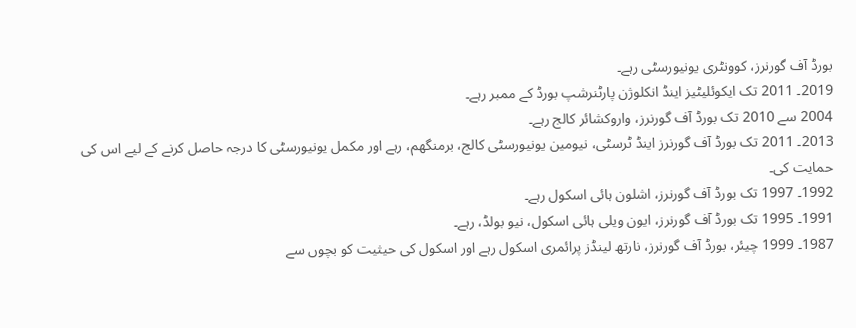بورڈ آف گورنرز، کوونٹری یونیورسٹی رہے۔
2019۔ 2011 تک ایکوئلیٹیز اینڈ انکلوژن پارٹنرشپ بورڈ کے ممبر رہے۔
2004 سے 2010 تک بورڈ آف گورنرز، واروکشائر کالج رہے۔
2013۔ 2011 تک بورڈ آف گورنرز اینڈ ٹرسٹی، نیومین یونیورسٹی کالج، برمنگھم، رہے اور مکمل یونیورسٹی کا درجہ حاصل کرنے کے لیے اس کی حمایت کی۔
1992۔ 1997 تک بورڈ آف گورنرز، اشلون ہائی اسکول رہے۔
1991۔ 1995 تک بورڈ آف گورنرز، ایون ویلی ہائی اسکول، نیو بولڈ، رہے۔
1987۔ 1999 چیئر، بورڈ آف گورنرز، نارتھ لینڈز پرائمری اسکول رہے اور اسکول کی حیثیت کو بچوں سے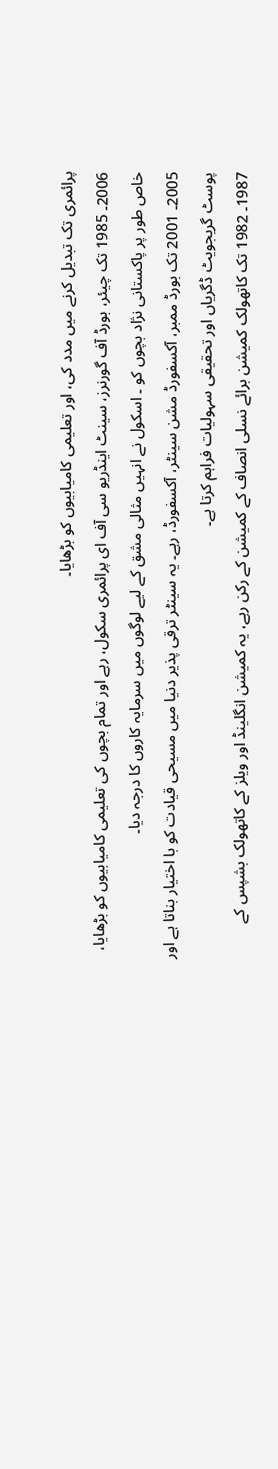پرائمری تک تبدیل کرنے میں مدد کی، اور تعلیمی کامیابیوں کو بڑھایا۔
2006۔ 1985 تک چیئر، بورڈ آف گورنرز، سینٹ اینڈریو سی آف ای پرائمری سکول، رہے اور تمام بچوں کی تعلیمی کامیابیوں کو بڑھایا، خاص طور پر پاکستانی نژاد بچوں کو ۔ اسکول نے انہیں مثالی مشق کے لیے لوگوں میں سرمایہ کاروں کا درجہ دیا۔
2005۔ 2001 تک بورڈ ممبر، آکسفورڈ مشن سینٹر، آکسفورڈ، رہے۔ یہ سینٹر ترقی پذیر دنیا میں مسیحی قیادت کو با اختیار بناتا ہے اور پوسٹ گریجویٹ ڈگریاں اور تحقیقی سہولیات فراہم کرتا ہے۔
1987۔ 1982 تک کاتھولک کمیشن برائے نسلی انصاف کے کمیشن کے رکن رہے، یہ کمیشن انگلینڈ اور ویلز کے کاتھولک بشپس کے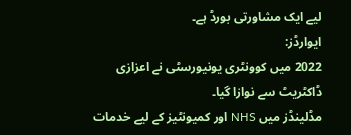لیے ایک مشاورتی بورڈ ہے۔
ایوارڈز:
2022 میں کوونٹری یونیورسٹی نے اعزازی ڈاکٹریٹ سے نوازا گیا۔
مڈلینڈز میں NHS اور کمیونٹیز کے لیے خدمات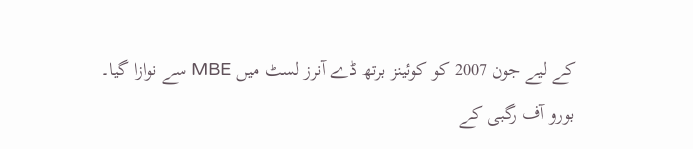کے لیے جون 2007 کو کوئینز برتھ ڈے آنرز لسٹ میں MBE سے نوازا گیا۔
بورو آف رگبی کے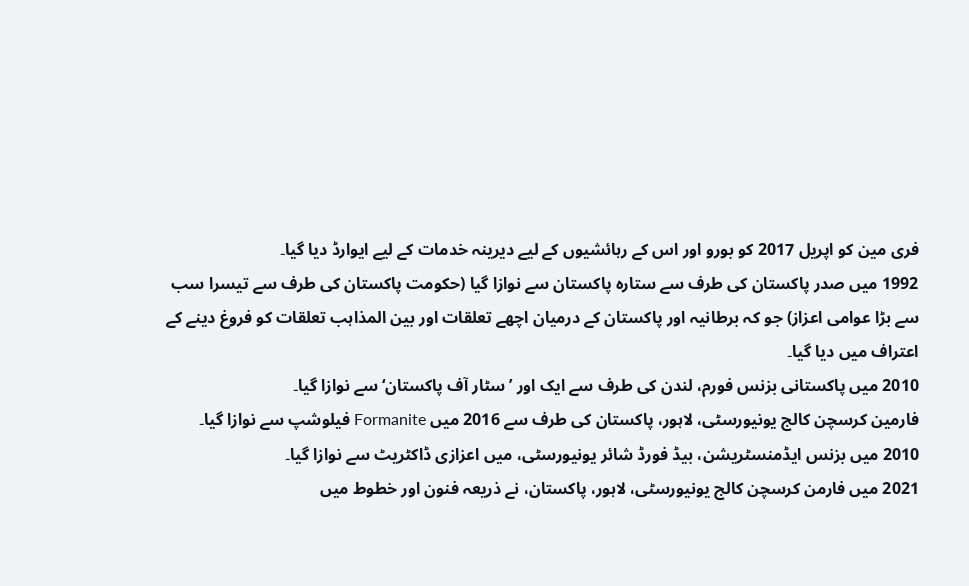فری مین کو اپریل 2017 کو بورو اور اس کے رہائشیوں کے لیے دیرینہ خدمات کے لیے ایوارڈ دیا گیا۔
1992 میں صدر پاکستان کی طرف سے ستارہ پاکستان سے نوازا گیا (حکومت پاکستان کی طرف سے تیسرا سب سے بڑا عوامی اعزاز) جو کہ برطانیہ اور پاکستان کے درمیان اچھے تعلقات اور بین المذاہب تعلقات کو فروغ دینے کے اعتراف میں دیا گیا۔
2010 میں پاکستانی بزنس فورم، لندن کی طرف سے ایک اور ’سٹار آف پاکستان‘ سے نوازا گیا۔
فارمین کرسچن کالج یونیورسٹی، لاہور، پاکستان کی طرف سے 2016 میں Formanite فیلوشپ سے نوازا گیا۔
2010 میں بزنس ایڈمنسٹریشن، بیڈ فورڈ شائر یونیورسٹی، میں اعزازی ڈاکٹریٹ سے نوازا گیا۔
2021 میں فارمن کرسچن کالج یونیورسٹی، لاہور، پاکستان، نے ذریعہ فنون اور خطوط میں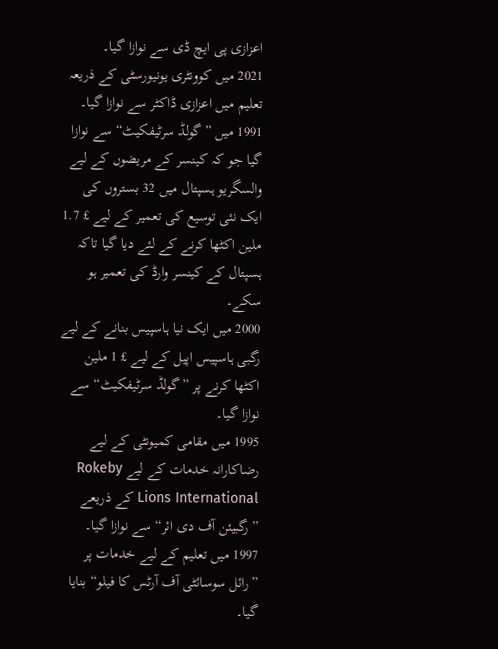اعزازی پی ایچ ڈی سے نوازا گیا۔
2021 میں کوونٹری یونیورسٹی کے ذریعہ تعلیم میں اعزازی ڈاکٹر سے نوازا گیا۔
1991 میں ”گولڈ سرٹیفکیٹ“ سے نوازا گیا جو کہ کینسر کے مریضوں کے لیے والسگریو ہسپتال میں 32 بستروں کی ایک نئی توسیع کی تعمیر کے لیے £ 1.7 ملین اکٹھا کرنے کے لئے دیا گیا تاکہ ہسپتال کے کینسر وارڈ کی تعمیر ہو سکے۔
2000 میں ایک نیا ہاسپیس بنانے کے لیے رگبی ہاسپیس اپیل کے لیے £ 1 ملین اکٹھا کرنے پر ”گولڈ سرٹیفکیٹ“ سے نوازا گیا۔
1995 میں مقامی کمیونٹی کے لیے رضاکارانہ خدمات کے لیے Rokeby Lions International کے ذریعے ”رگبیئن آف دی ائر“ سے نوازا گیا۔
1997 میں تعلیم کے لیے خدمات پر ”رائل سوسائٹی آف آرٹس کا فیلو“ بنایا گیا۔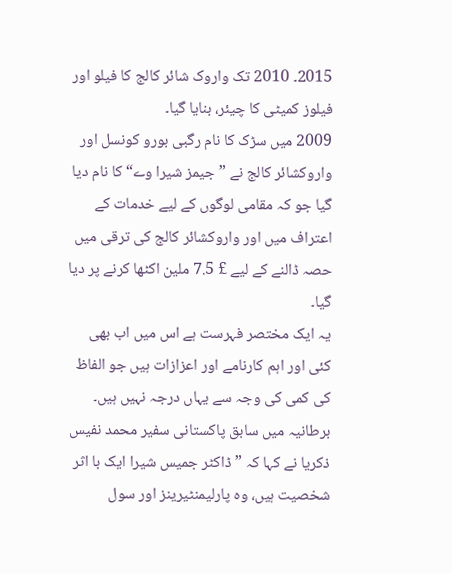2015۔ 2010 تک واروک شائر کالج کا فیلو اور فیلوز کمیٹی کا چیئر، بنایا گیا۔
2009 میں سڑک کا نام رگبی بورو کونسل اور واروکشائر کالج نے ”جیمز شیرا وے“ کا نام دیا گیا جو کہ مقامی لوگوں کے لیے خدمات کے اعتراف میں اور واروکشائر کالج کی ترقی میں حصہ ڈالنے کے لیے £ 7.5 ملین اکٹھا کرنے پر دیا گیا۔
یہ ایک مختصر فہرست ہے اس میں اب بھی کئی اور اہم کارنامے اور اعزازات ہیں جو الفاظ کی کمی کی وجہ سے یہاں درجہ نہیں ہیں۔
برطانیہ میں سابق پاکستانی سفیر محمد نفیس ذکریا نے کہا کہ ”ڈاکٹر جمیس شیرا ایک با اثر شخصیت ہیں، وہ پارلیمنٹیرینز اور سول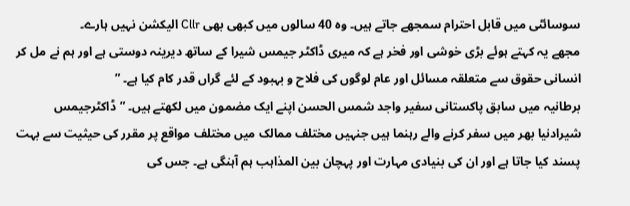سوسائٹی میں قابل احترام سمجھے جاتے ہیں۔ وہ 40 سالوں میں کبھی بھی Cllr الیکشن نہیں ہارے۔
مجھے یہ کہتے ہوئے بڑی خوشی اور فخر ہے کہ میری ڈاکٹر جیمس شیرا کے ساتھ دیرینہ دوستی ہے اور ہم نے مل کر انسانی حقوق سے متعلقہ مسائل اور عام لوگوں کی فلاح و بہبود کے لئے گراں قدر کام کیا ہے۔ ”
برطانیہ میں سابق پاکستانی سفیر واجد شمس الحسن اپنے ایک مضمون میں لکھتے ہیں۔ ”ڈاکٹرجیمس شیرادنیا بھر میں سفر کرنے والے رہنما ہیں جنہیں مختلف ممالک میں مختلف مواقع پر مقرر کی حیثیت سے بہت پسند کیا جاتا ہے اور ان کی بنیادی مہارت اور پہچان بین المذاہب ہم آہنگی ہے۔ جس کی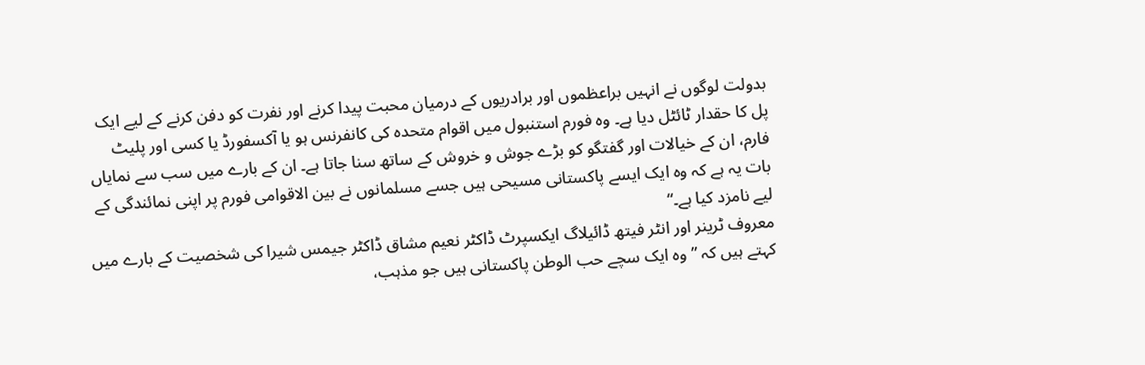بدولت لوگوں نے انہیں براعظموں اور برادریوں کے درمیان محبت پیدا کرنے اور نفرت کو دفن کرنے کے لیے ایک پل کا حقدار ٹائٹل دیا ہے۔ وہ فورم استنبول میں اقوام متحدہ کی کانفرنس ہو یا آکسفورڈ یا کسی اور پلیٹ فارم، ان کے خیالات اور گفتگو کو بڑے جوش و خروش کے ساتھ سنا جاتا ہے۔ ان کے بارے میں سب سے نمایاں بات یہ ہے کہ وہ ایک ایسے پاکستانی مسیحی ہیں جسے مسلمانوں نے بین الاقوامی فورم پر اپنی نمائندگی کے لیے نامزد کیا ہے۔“
معروف ٹرینر اور انٹر فیتھ ڈائیلاگ ایکسپرٹ ڈاکٹر نعیم مشاق ڈاکٹر جیمس شیرا کی شخصیت کے بارے میں کہتے ہیں کہ ”وہ ایک سچے حب الوطن پاکستانی ہیں جو مذہب،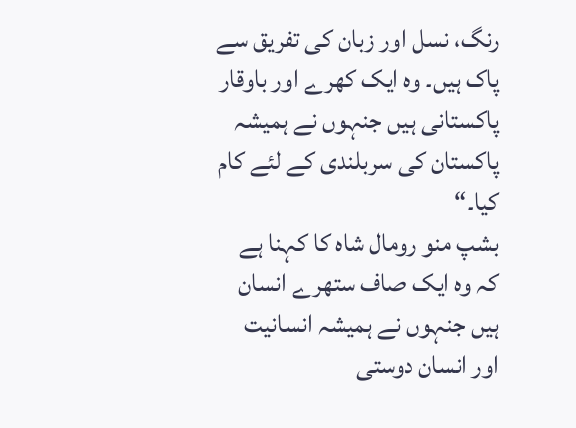رنگ، نسل اور زبان کی تفریق سے پاک ہیں۔ وہ ایک کھرے اور باوقار پاکستانی ہیں جنہوں نے ہمیشہ پاکستان کی سربلندی کے لئے کام کیا۔“
بشپ منو رومال شاہ کا کہنا ہے کہ وہ ایک صاف ستھرے انسان ہیں جنہوں نے ہمیشہ انسانیت اور انسان دوستی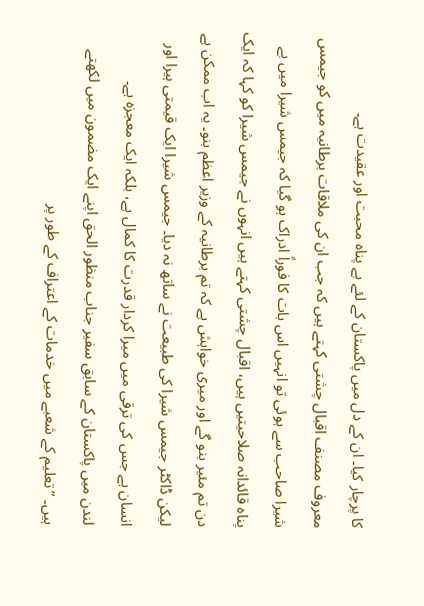کا پرچار کیا۔ ان کے دل میں پاکستان کے لئے بے پناہ محبت اور عقیدت ہے۔
معروف مصنف اقبال چشتی کہتے ہیں کہ جب ان کی ملاقات برطانیہ میں کو جیمس شیرا صاحب سے ہوئی تو انہیں اس بات کا فوراً ادراک ہو گیا کہ جیمس شیرا میں بے پناہ قائدانہ صلاحیتیں ہیں، اقبال چشتی کہتے ہیں انہوں نے جیمس شیرا کو کہا کہ ایک دن تم مئیر بنو گے اور میری خواہش ہے کہ تم برطانیہ کے وزیر اعظم بنو۔ یہ اب ممکن ہے لیکن ڈاکٹر جیمس شیرا کی طبیعت نے ساتھ نہ دیا۔ جیمس شیرا ایک قیمتی ہیرا اور انسان ہے جس کی ترقی میں میرا کردار قدرت کا کمال ہے، بلکہ ایک معجزہ ہے۔
لندن میں پاکستان کے سابق سفیر جناب منظور الحق اپنے ایک مضمون میں لکھتے ہیں۔ ”تعلیم کے شعبے میں خدمات کے اعتراف کے طور پر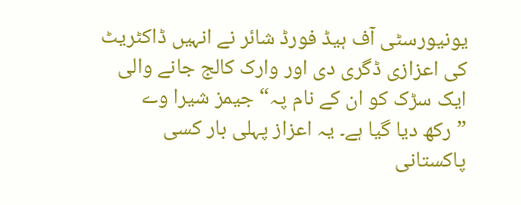یونیورسٹی آف ہیڈ فورڈ شائر نے انہیں ڈاکٹریٹ کی اعزازی ڈگری دی اور وارک کالج جانے والی ایک سڑک کو ان کے نام پہ“ جیمز شیرا وے ”رکھ دیا گیا ہے۔ یہ اعزاز پہلی بار کسی پاکستانی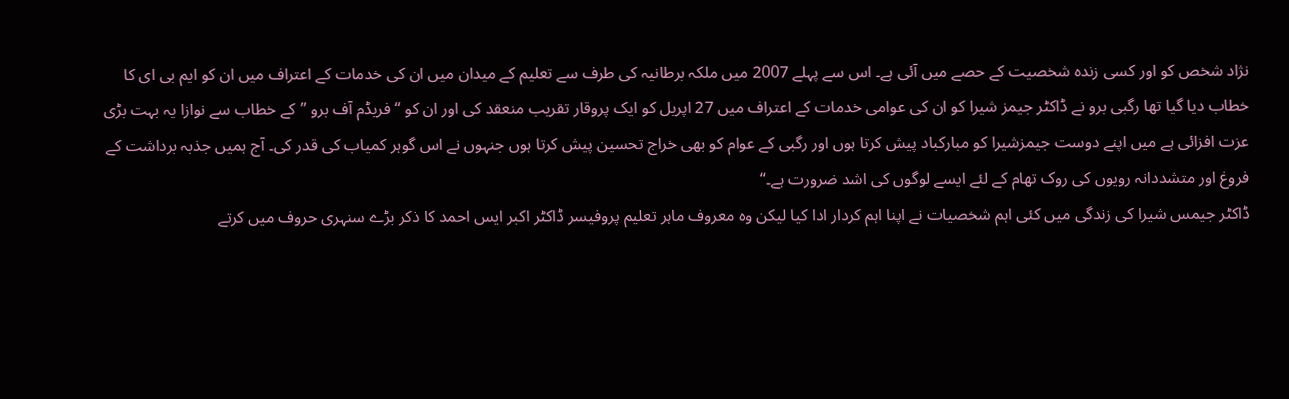نژاد شخص کو اور کسی زندہ شخصیت کے حصے میں آئی ہے۔ اس سے پہلے 2007 میں ملکہ برطانیہ کی طرف سے تعلیم کے میدان میں ان کی خدمات کے اعتراف میں ان کو ایم بی ای کا خطاب دیا گیا تھا رگبی برو نے ڈاکٹر جیمز شیرا کو ان کی عوامی خدمات کے اعتراف میں 27 اپریل کو ایک پروقار تقریب منعقد کی اور ان کو “ فریڈم آف برو ”کے خطاب سے نوازا یہ بہت بڑی عزت افزائی ہے میں اپنے دوست جیمزشیرا کو مبارکباد پیش کرتا ہوں اور رگبی کے عوام کو بھی خراج تحسین پیش کرتا ہوں جنہوں نے اس گوہر کمیاب کی قدر کی۔ آج ہمیں جذبہ برداشت کے فروغ اور متشددانہ رویوں کی روک تھام کے لئے ایسے لوگوں کی اشد ضرورت ہے۔“
ڈاکٹر جیمس شیرا کی زندگی میں کئی اہم شخصیات نے اپنا اہم کردار ادا کیا لیکن وہ معروف ماہر تعلیم پروفیسر ڈاکٹر اکبر ایس احمد کا ذکر بڑے سنہری حروف میں کرتے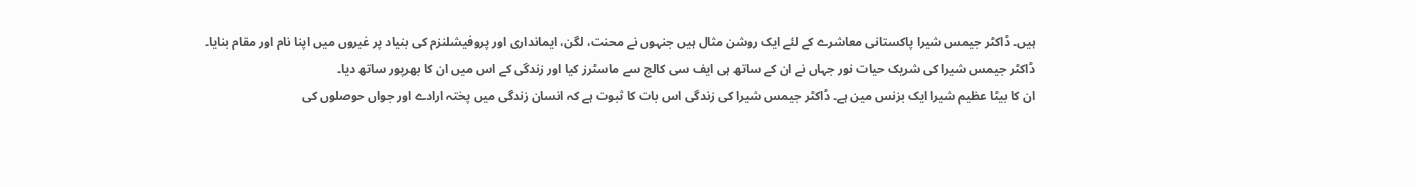ہیں۔ ڈاکٹر جیمس شیرا پاکستانی معاشرے کے لئے ایک روشن مثال ہیں جنہوں نے محنت، لگن، ایمانداری اور پروفیشلنزم کی بنیاد پر غیروں میں اپنا نام اور مقام بنایا۔ ڈاکٹر جیمس شیرا کی شریک حیات نور جہاں نے ان کے ساتھ ہی ایف سی کالج سے ماسٹرز کیا اور زندگی کے اس میں ان کا بھرپور ساتھ دیا۔
ان کا بیٹا عظیم شیرا ایک بزنس مین ہے۔ ڈاکٹر جیمس شیرا کی زندگی اس بات کا ثبوت ہے کہ انسان زندگی میں پختہ ارادے اور جواں حوصلوں کی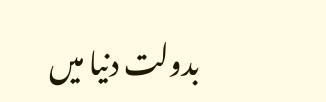بدولت دنیا میں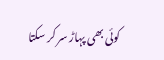کوئی بھی پہاڑ سر کر سکتا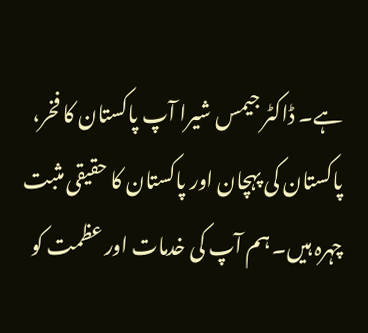ہے۔ ڈاکٹر جیمس شیرا آپ پاکستان کا فخر، پاکستان کی پہچان اور پاکستان کا حقیقی مثبت چہرہ ہیں۔ ہم آپ کی خدمات اور عظمت کو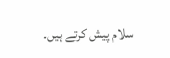سلام پیش کرتے ہیں۔